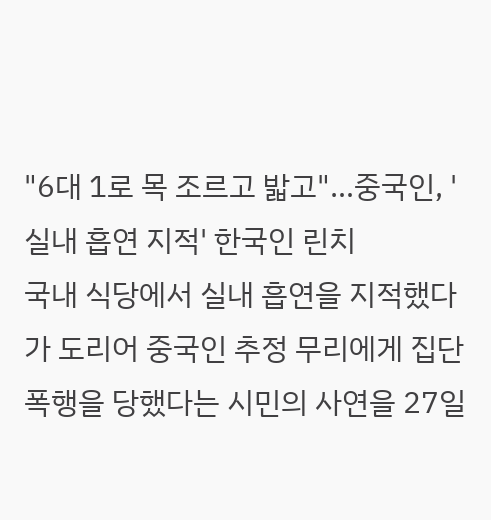"6대 1로 목 조르고 밟고"…중국인, '실내 흡연 지적' 한국인 린치
국내 식당에서 실내 흡연을 지적했다가 도리어 중국인 추정 무리에게 집단 폭행을 당했다는 시민의 사연을 27일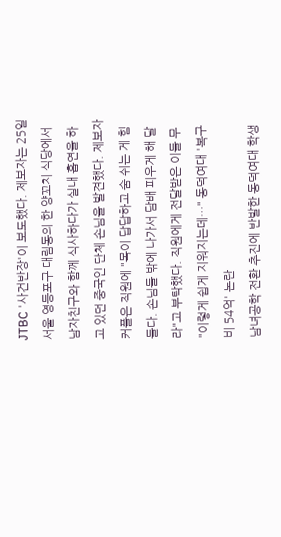JTBC '사건반장'이 보도했다. 제보자는 25일 서울 영등포구 대림동의 한 양꼬치 식당에서 남자친구와 함께 식사하다가 실내 흡연을 하고 있던 중국인 단체 손님을 발견했다. 제보자 커플은 직원에 "목이 답답하고 숨 쉬는 게 힘들다. 손님들 밖에 나가서 담배 피우게 해 달라"고 부탁했다. 직원에게 전달받은 이들 무
"이렇게 쉽게 지워지는데…" 동덕여대 '복구비 54억' 논란
남녀공학 전환 추진에 반발한 동덕여대 학생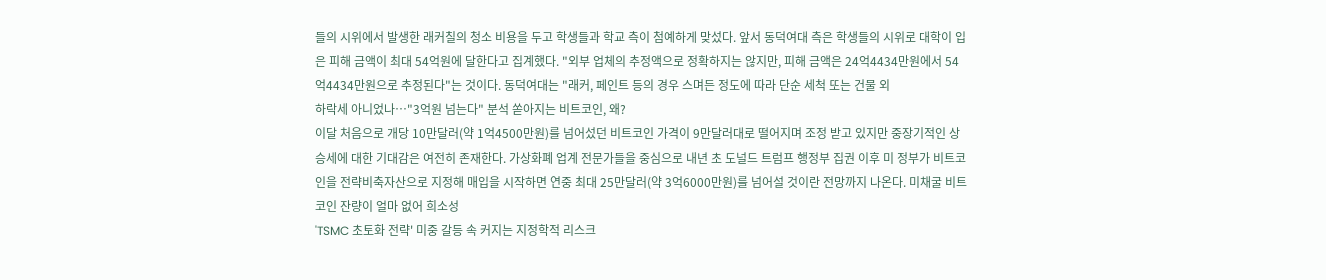들의 시위에서 발생한 래커칠의 청소 비용을 두고 학생들과 학교 측이 첨예하게 맞섰다. 앞서 동덕여대 측은 학생들의 시위로 대학이 입은 피해 금액이 최대 54억원에 달한다고 집계했다. "외부 업체의 추정액으로 정확하지는 않지만, 피해 금액은 24억4434만원에서 54억4434만원으로 추정된다"는 것이다. 동덕여대는 "래커, 페인트 등의 경우 스며든 정도에 따라 단순 세척 또는 건물 외
하락세 아니었나…"3억원 넘는다" 분석 쏟아지는 비트코인, 왜?
이달 처음으로 개당 10만달러(약 1억4500만원)를 넘어섰던 비트코인 가격이 9만달러대로 떨어지며 조정 받고 있지만 중장기적인 상승세에 대한 기대감은 여전히 존재한다. 가상화폐 업계 전문가들을 중심으로 내년 초 도널드 트럼프 행정부 집권 이후 미 정부가 비트코인을 전략비축자산으로 지정해 매입을 시작하면 연중 최대 25만달러(약 3억6000만원)를 넘어설 것이란 전망까지 나온다. 미채굴 비트코인 잔량이 얼마 없어 희소성
'TSMC 초토화 전략' 미중 갈등 속 커지는 지정학적 리스크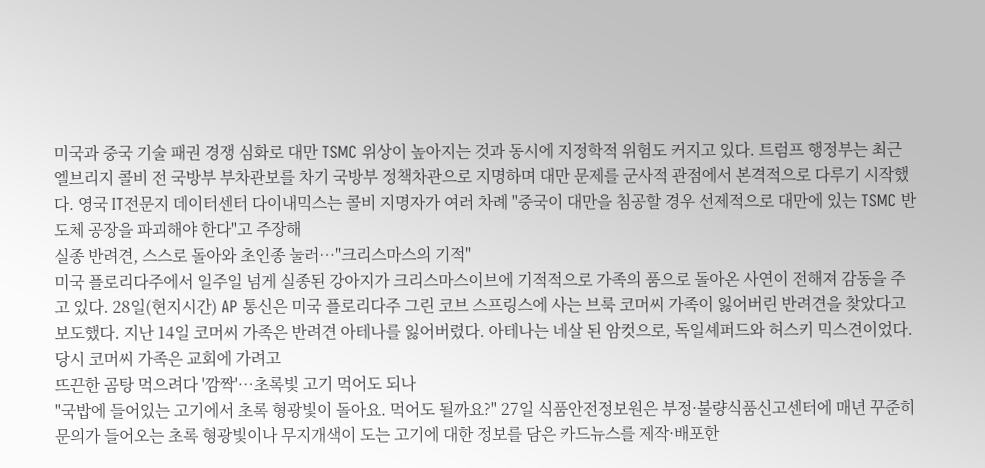미국과 중국 기술 패권 경쟁 심화로 대만 TSMC 위상이 높아지는 것과 동시에 지정학적 위험도 커지고 있다. 트럼프 행정부는 최근 엘브리지 콜비 전 국방부 부차관보를 차기 국방부 정책차관으로 지명하며 대만 문제를 군사적 관점에서 본격적으로 다루기 시작했다. 영국 IT전문지 데이터센터 다이내믹스는 콜비 지명자가 여러 차례 "중국이 대만을 침공할 경우 선제적으로 대만에 있는 TSMC 반도체 공장을 파괴해야 한다"고 주장해
실종 반려견, 스스로 돌아와 초인종 눌러…"크리스마스의 기적"
미국 플로리다주에서 일주일 넘게 실종된 강아지가 크리스마스이브에 기적적으로 가족의 품으로 돌아온 사연이 전해져 감동을 주고 있다. 28일(현지시간) AP 통신은 미국 플로리다주 그린 코브 스프링스에 사는 브룩 코머씨 가족이 잃어버린 반려견을 찾았다고 보도했다. 지난 14일 코머씨 가족은 반려견 아테나를 잃어버렸다. 아테나는 네살 된 암컷으로, 독일셰퍼드와 허스키 믹스견이었다. 당시 코머씨 가족은 교회에 가려고
뜨끈한 곰탕 먹으려다 '깜짝'…초록빛 고기 먹어도 되나
"국밥에 들어있는 고기에서 초록 형광빛이 돌아요. 먹어도 될까요?" 27일 식품안전정보원은 부정·불량식품신고센터에 매년 꾸준히 문의가 들어오는 초록 형광빛이나 무지개색이 도는 고기에 대한 정보를 담은 카드뉴스를 제작·배포한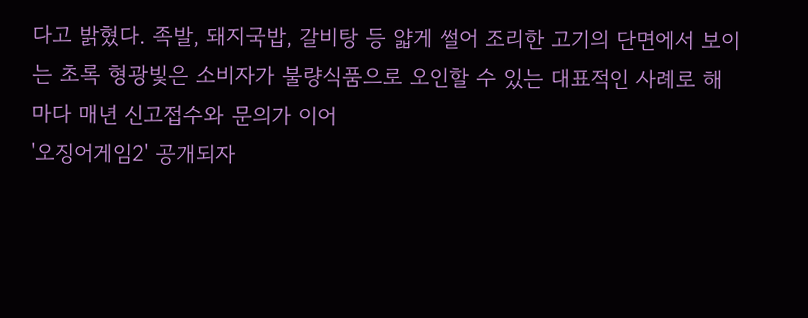다고 밝혔다. 족발, 돼지국밥, 갈비탕 등 얇게 썰어 조리한 고기의 단면에서 보이는 초록 형광빛은 소비자가 불량식품으로 오인할 수 있는 대표적인 사례로 해마다 매년 신고접수와 문의가 이어
'오징어게임2' 공개되자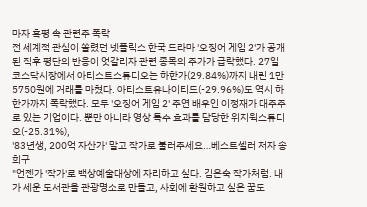마자 혹평 속 관련주 폭락
전 세계적 관심이 쏠렸던 넷플릭스 한국 드라마 '오징어 게임 2'가 공개된 직후 평단의 반응이 엇갈리자 관련 종목의 주가가 급락했다. 27일 코스닥시장에서 아티스트스튜디오는 하한가(29.84%)까지 내린 1만5750원에 거래를 마쳤다. 아티스트유나이티드(-29.96%)도 역시 하한가까지 폭락했다. 모두 '오징어 게임 2' 주연 배우인 이정재가 대주주로 있는 기업이다. 뿐만 아니라 영상 특수 효과를 담당한 위지윅스튜디오(-25.31%),
'83년생, 200억 자산가' 말고 작가로 불러주세요…베스트셀러 저자 송희구
"언젠가 '작가'로 백상예술대상에 자리하고 싶다. 김은숙 작가처럼. 내가 세운 도서관을 관광명소로 만들고, 사회에 환원하고 싶은 꿈도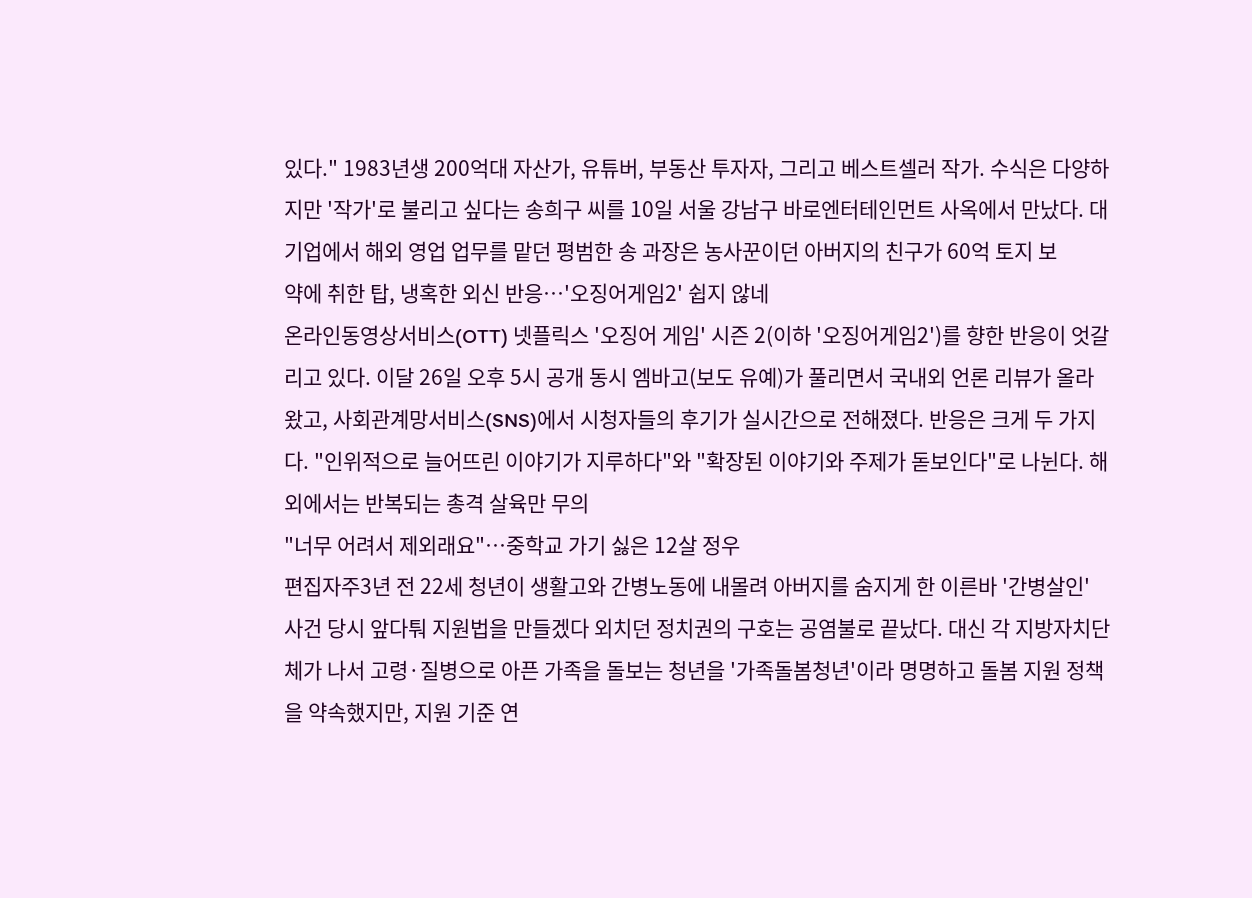있다." 1983년생 200억대 자산가, 유튜버, 부동산 투자자, 그리고 베스트셀러 작가. 수식은 다양하지만 '작가'로 불리고 싶다는 송희구 씨를 10일 서울 강남구 바로엔터테인먼트 사옥에서 만났다. 대기업에서 해외 영업 업무를 맡던 평범한 송 과장은 농사꾼이던 아버지의 친구가 60억 토지 보
약에 취한 탑, 냉혹한 외신 반응…'오징어게임2' 쉽지 않네
온라인동영상서비스(OTT) 넷플릭스 '오징어 게임' 시즌 2(이하 '오징어게임2')를 향한 반응이 엇갈리고 있다. 이달 26일 오후 5시 공개 동시 엠바고(보도 유예)가 풀리면서 국내외 언론 리뷰가 올라왔고, 사회관계망서비스(SNS)에서 시청자들의 후기가 실시간으로 전해졌다. 반응은 크게 두 가지다. "인위적으로 늘어뜨린 이야기가 지루하다"와 "확장된 이야기와 주제가 돋보인다"로 나뉜다. 해외에서는 반복되는 총격 살육만 무의
"너무 어려서 제외래요"…중학교 가기 싫은 12살 정우
편집자주3년 전 22세 청년이 생활고와 간병노동에 내몰려 아버지를 숨지게 한 이른바 '간병살인' 사건 당시 앞다퉈 지원법을 만들겠다 외치던 정치권의 구호는 공염불로 끝났다. 대신 각 지방자치단체가 나서 고령·질병으로 아픈 가족을 돌보는 청년을 '가족돌봄청년'이라 명명하고 돌봄 지원 정책을 약속했지만, 지원 기준 연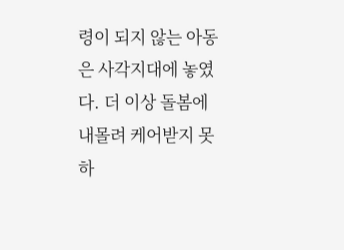령이 되지 않는 아동은 사각지대에 놓였다. 더 이상 돌봄에 내몰려 케어받지 못하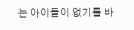는 아이들이 없기를 바